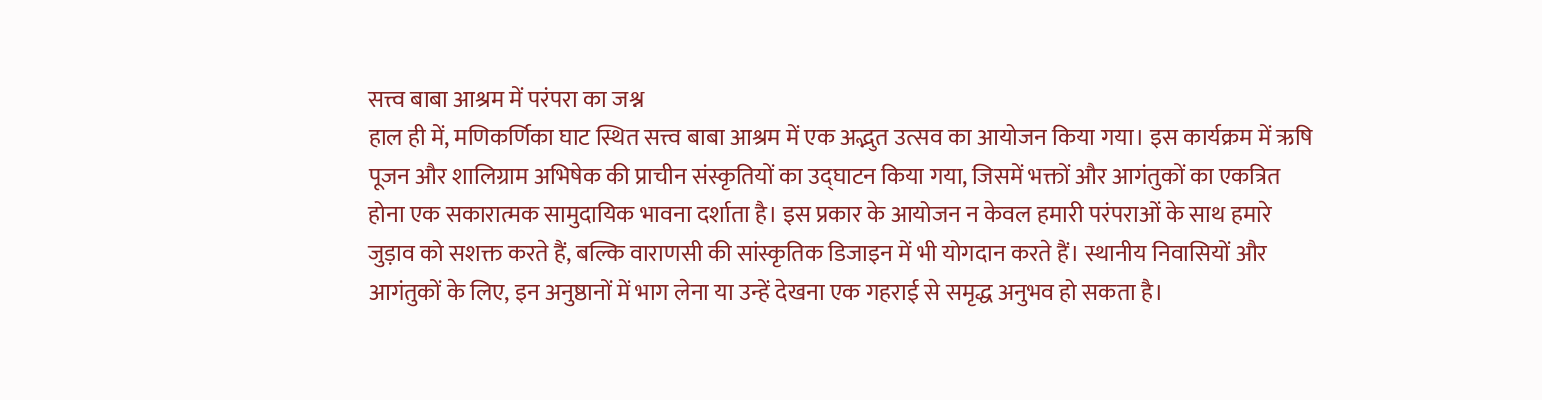सत्त्व बाबा आश्रम में परंपरा का जश्न
हाल ही में, मणिकर्णिका घाट स्थित सत्त्व बाबा आश्रम में एक अद्भुत उत्सव का आयोजन किया गया। इस कार्यक्रम में ऋषि पूजन और शालिग्राम अभिषेक की प्राचीन संस्कृतियों का उद्घाटन किया गया, जिसमें भक्तों और आगंतुकों का एकत्रित होना एक सकारात्मक सामुदायिक भावना दर्शाता है। इस प्रकार के आयोजन न केवल हमारी परंपराओं के साथ हमारे जुड़ाव को सशक्त करते हैं, बल्कि वाराणसी की सांस्कृतिक डिजाइन में भी योगदान करते हैं। स्थानीय निवासियों और आगंतुकों के लिए, इन अनुष्ठानों में भाग लेना या उन्हें देखना एक गहराई से समृद्ध अनुभव हो सकता है।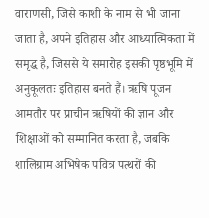वाराणसी, जिसे काशी के नाम से भी जाना जाता है, अपने इतिहास और आध्यात्मिकता में समृद्ध है, जिससे ये समारोह इसकी पृष्ठभूमि में अनुकूलतः इतिहास बनते हैं। ऋषि पूजन आमतौर पर प्राचीन ऋषियों की ज्ञान और शिक्षाओं को सम्मानित करता है, जबकि शालिग्राम अभिषेक पवित्र पत्थरों की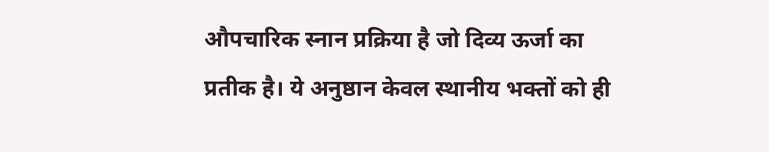औपचारिक स्नान प्रक्रिया है जो दिव्य ऊर्जा का प्रतीक है। ये अनुष्ठान केवल स्थानीय भक्तों को ही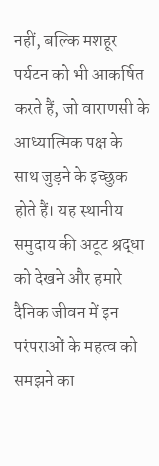नहीं, बल्कि मशहूर पर्यटन को भी आकर्षित करते हैं, जो वाराणसी के आध्यात्मिक पक्ष के साथ जुड़ने के इच्छुक होते हैं। यह स्थानीय समुदाय की अटूट श्रद्धा को देखने और हमारे दैनिक जीवन में इन परंपराओं के महत्व को समझने का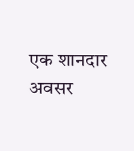एक शानदार अवसर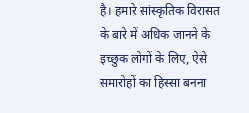है। हमारे सांस्कृतिक विरासत के बारे में अधिक जानने के इच्छुक लोगों के लिए, ऐसे समारोहों का हिस्सा बनना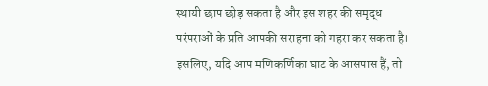स्थायी छाप छोड़ सकता है और इस शहर की समृद्ध परंपराओं के प्रति आपकी सराहना को गहरा कर सकता है। इसलिए, यदि आप मणिकर्णिका घाट के आसपास हैं, तो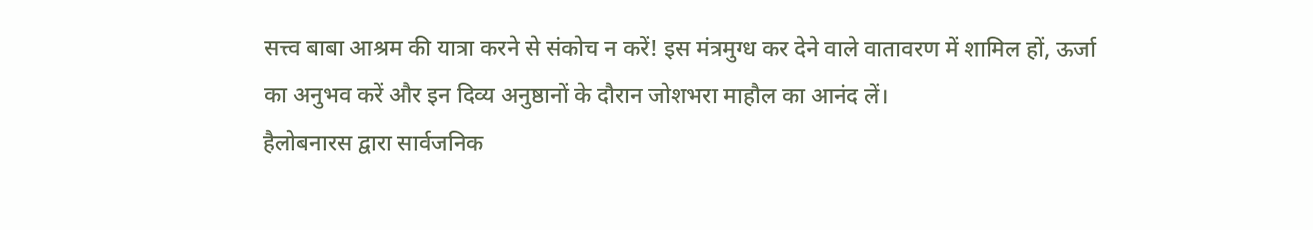सत्त्व बाबा आश्रम की यात्रा करने से संकोच न करें! इस मंत्रमुग्ध कर देने वाले वातावरण में शामिल हों, ऊर्जा का अनुभव करें और इन दिव्य अनुष्ठानों के दौरान जोशभरा माहौल का आनंद लें।
हैलोबनारस द्वारा सार्वजनिक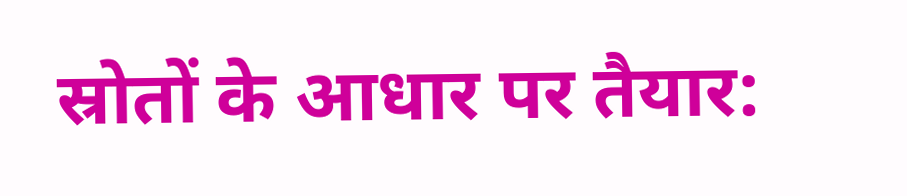स्रोतों के आधार पर तैयार: